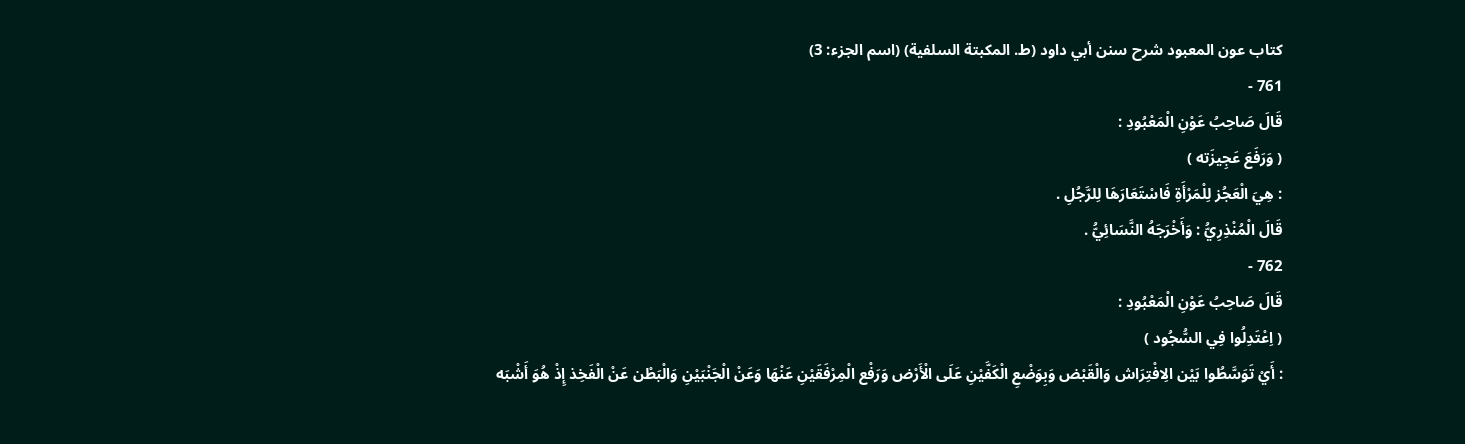كتاب عون المعبود شرح سنن أبي داود (ط. المكبتة السلفية) (اسم الجزء: 3)
761 -
قَالَ صَاحِبُ عَوْنِ الْمَعْبُودِ :
( وَرَفَعَ عَجِيزَته )
: هِيَ الْعَجُز لِلْمَرْأَةِ فَاسْتَعَارَهَا لِلرَّجُلِ .
قَالَ الْمُنْذِرِيُّ : وَأَخْرَجَهُ النَّسَائِيُّ .
762 -
قَالَ صَاحِبُ عَوْنِ الْمَعْبُودِ :
( اِعْتَدِلُوا فِي السُّجُود )
: أَيْ تَوَسَّطُوا بَيْن الِافْتِرَاش وَالْقَبْض وَبِوَضْعِ الْكَفَّيْنِ عَلَى الْأَرْض وَرَفْع الْمِرْفَقَيْنِ عَنْهَا وَعَنْ الْجَنْبَيْنِ وَالْبَطْن عَنْ الْفَخِذ إِذْ هُوَ أَشْبَه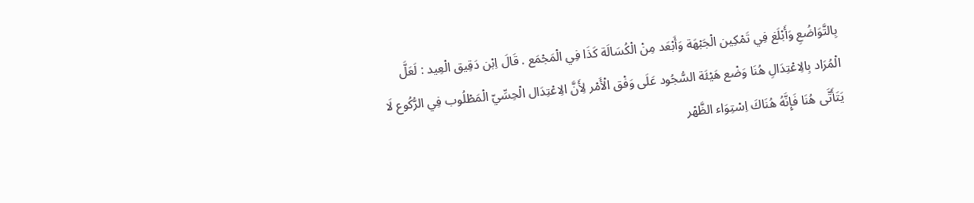بِالتَّوَاضُعِ وَأَبْلَغ فِي تَمْكِين الْجَبْهَة وَأَبْعَد مِنْ الْكُسَالَة كَذَا فِي الْمَجْمَع . قَالَ اِبْن دَقِيق الْعِيد : لَعَلَّ الْمُرَاد بِالِاعْتِدَالِ هُنَا وَضْع هَيْئَة السُّجُود عَلَى وَفْق الْأَمْر لِأَنَّ الِاعْتِدَال الْحِسِّيّ الْمَطْلُوب فِي الرُّكُوع لَا يَتَأَتَّى هُنَا فَإِنَّهُ هُنَاكَ اِسْتِوَاء الظَّهْر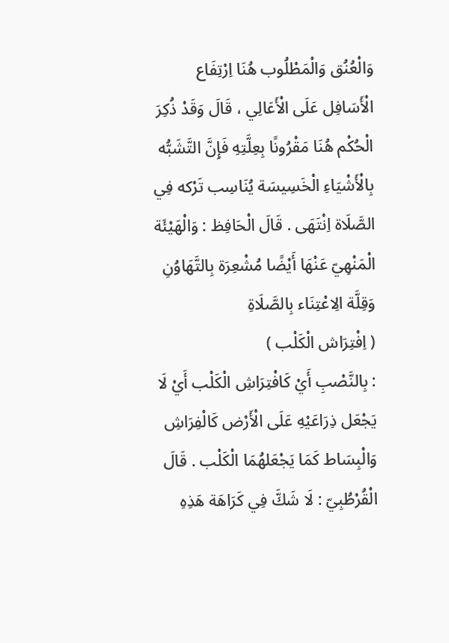وَالْعُنُق وَالْمَطْلُوب هُنَا اِرْتِفَاع الْأَسَافِل عَلَى الْأَعَالِي ، قَالَ وَقَدْ ذُكِرَ الْحُكْم هُنَا مَقْرُونًا بِعِلَّتِهِ فَإِنَّ التَّشَبُّه بِالْأَشْيَاءِ الْخَسِيسَة يُنَاسِب تَرْكه فِي الصَّلَاة اِنْتَهَى . قَالَ الْحَافِظ : وَالْهَيْئَة الْمَنْهِيّ عَنْهَا أَيْضًا مُشْعِرَة بِالتَّهَاوُنِ وَقِلَّة الِاعْتِنَاء بِالصَّلَاةِ
( اِفْتِرَاش الْكَلْب )
: بِالنَّصْبِ أَيْ كَافْتِرَاشِ الْكَلْب أَيْ لَا يَجْعَل ذِرَاعَيْهِ عَلَى الْأَرْض كَالْفِرَاشِ وَالْبِسَاط كَمَا يَجْعَلهُمَا الْكَلْب . قَالَ الْقُرْطُبِيّ : لَا شَكَّ فِي كَرَاهَة هَذِهِ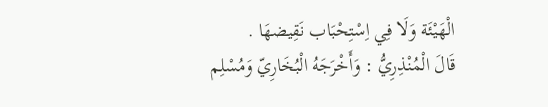الْهَيْئَة وَلَا فِي اِسْتِحْبَاب نَقِيضهَا .
قَالَ الْمُنْذِرِيُّ : وَأَخْرَجَهُ الْبُخَارِيّ وَمُسْلِم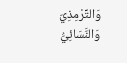وَالتِّرْمِذِيّ وَالنَّسَائِيُّ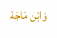وَابْن مَاجَهْ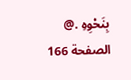بِنَحْوِهِ .@
الصفحة 166